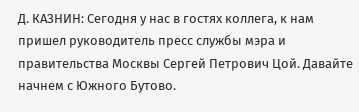Д. КАЗНИН: Сегодня у нас в гостях коллега, к нам пришел руководитель пресс службы мэра и правительства Москвы Сергей Петрович Цой. Давайте начнем с Южного Бутово.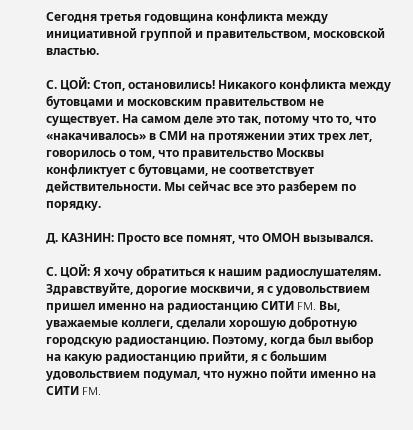Сегодня третья годовщина конфликта между инициативной группой и правительством, московской властью.

С. ЦОЙ: Стоп, остановились! Никакого конфликта между бутовцами и московским правительством не существует. На самом деле это так, потому что то, что «накачивалось» в СМИ на протяжении этих трех лет, говорилось о том, что правительство Москвы конфликтует с бутовцами, не соответствует действительности. Мы сейчас все это разберем по порядку.

Д. КАЗНИН: Просто все помнят, что ОМОН вызывался.

С. ЦОЙ: Я хочу обратиться к нашим радиослушателям. Здравствуйте, дорогие москвичи, я с удовольствием пришел именно на радиостанцию СИТИ FM. Вы, уважаемые коллеги, сделали хорошую добротную городскую радиостанцию. Поэтому, когда был выбор на какую радиостанцию прийти, я с большим удовольствием подумал, что нужно пойти именно на СИТИ FM.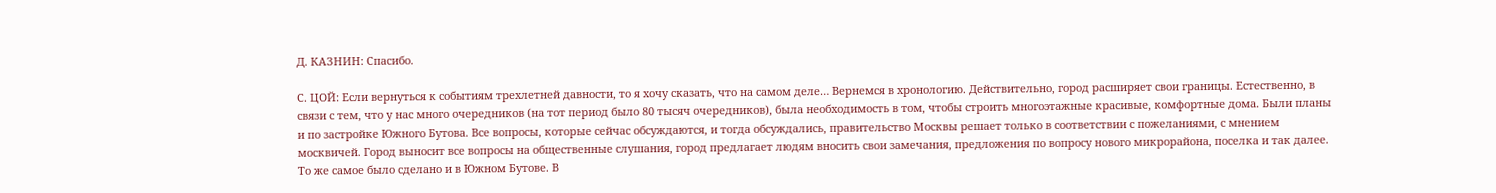Д. КАЗНИН: Спасибо.

С. ЦОЙ: Если вернуться к событиям трехлетней давности, то я хочу сказать, что на самом деле… Вернемся в хронологию. Действительно, город расширяет свои границы. Естественно, в связи с тем, что у нас много очередников (на тот период было 80 тысяч очередников), была необходимость в том, чтобы строить многоэтажные красивые, комфортные дома. Были планы и по застройке Южного Бутова. Все вопросы, которые сейчас обсуждаются, и тогда обсуждались, правительство Москвы решает только в соответствии с пожеланиями, с мнением москвичей. Город выносит все вопросы на общественные слушания, город предлагает людям вносить свои замечания, предложения по вопросу нового микрорайона, поселка и так далее. То же самое было сделано и в Южном Бутове. В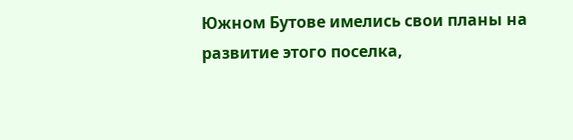Южном Бутове имелись свои планы на развитие этого поселка,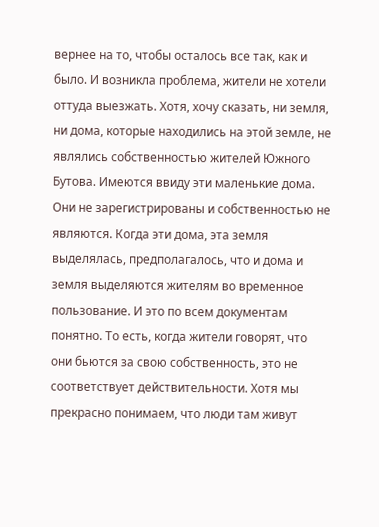вернее на то, чтобы осталось все так, как и было. И возникла проблема, жители не хотели оттуда выезжать. Хотя, хочу сказать, ни земля, ни дома, которые находились на этой земле, не являлись собственностью жителей Южного Бутова. Имеются ввиду эти маленькие дома. Они не зарегистрированы и собственностью не являются. Когда эти дома, эта земля выделялась, предполагалось, что и дома и земля выделяются жителям во временное пользование. И это по всем документам понятно. То есть, когда жители говорят, что они бьются за свою собственность, это не соответствует действительности. Хотя мы прекрасно понимаем, что люди там живут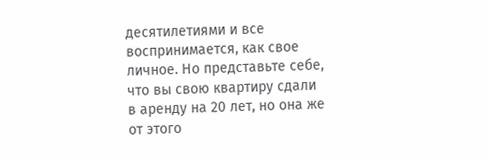десятилетиями и все воспринимается, как свое личное. Но представьте себе, что вы свою квартиру сдали в аренду на 20 лет, но она же от этого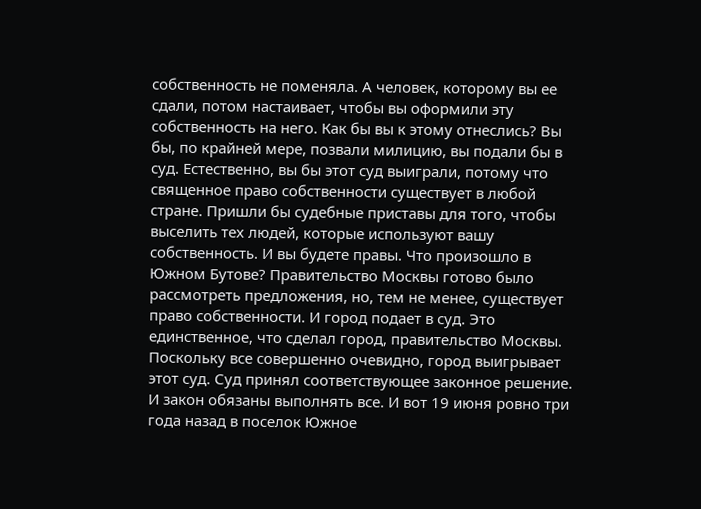собственность не поменяла. А человек, которому вы ее сдали, потом настаивает, чтобы вы оформили эту собственность на него. Как бы вы к этому отнеслись? Вы бы, по крайней мере, позвали милицию, вы подали бы в суд. Естественно, вы бы этот суд выиграли, потому что священное право собственности существует в любой стране. Пришли бы судебные приставы для того, чтобы выселить тех людей, которые используют вашу собственность. И вы будете правы. Что произошло в Южном Бутове? Правительство Москвы готово было рассмотреть предложения, но, тем не менее, существует право собственности. И город подает в суд. Это единственное, что сделал город, правительство Москвы. Поскольку все совершенно очевидно, город выигрывает этот суд. Суд принял соответствующее законное решение. И закон обязаны выполнять все. И вот 19 июня ровно три года назад в поселок Южное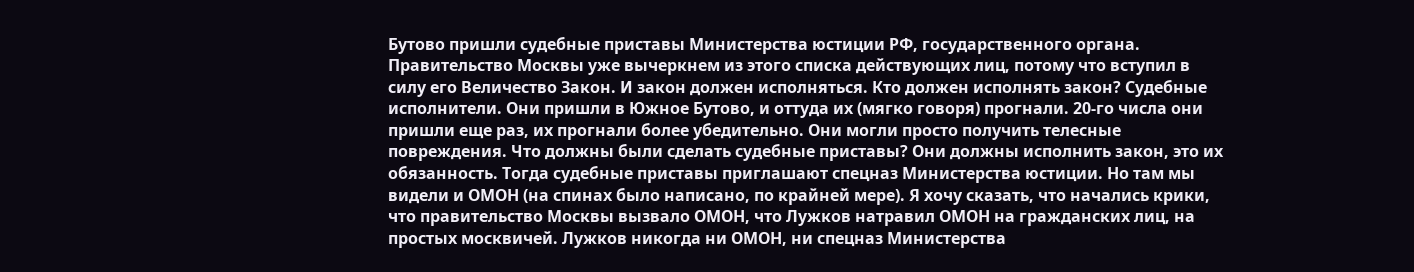Бутово пришли судебные приставы Министерства юстиции РФ, государственного органа. Правительство Москвы уже вычеркнем из этого списка действующих лиц, потому что вступил в силу его Величество Закон. И закон должен исполняться. Кто должен исполнять закон? Судебные исполнители. Они пришли в Южное Бутово, и оттуда их (мягко говоря) прогнали. 20-го числа они пришли еще раз, их прогнали более убедительно. Они могли просто получить телесные повреждения. Что должны были сделать судебные приставы? Они должны исполнить закон, это их обязанность. Тогда судебные приставы приглашают спецназ Министерства юстиции. Но там мы видели и ОМОН (на спинах было написано, по крайней мере). Я хочу сказать, что начались крики, что правительство Москвы вызвало ОМОН, что Лужков натравил ОМОН на гражданских лиц, на простых москвичей. Лужков никогда ни ОМОН, ни спецназ Министерства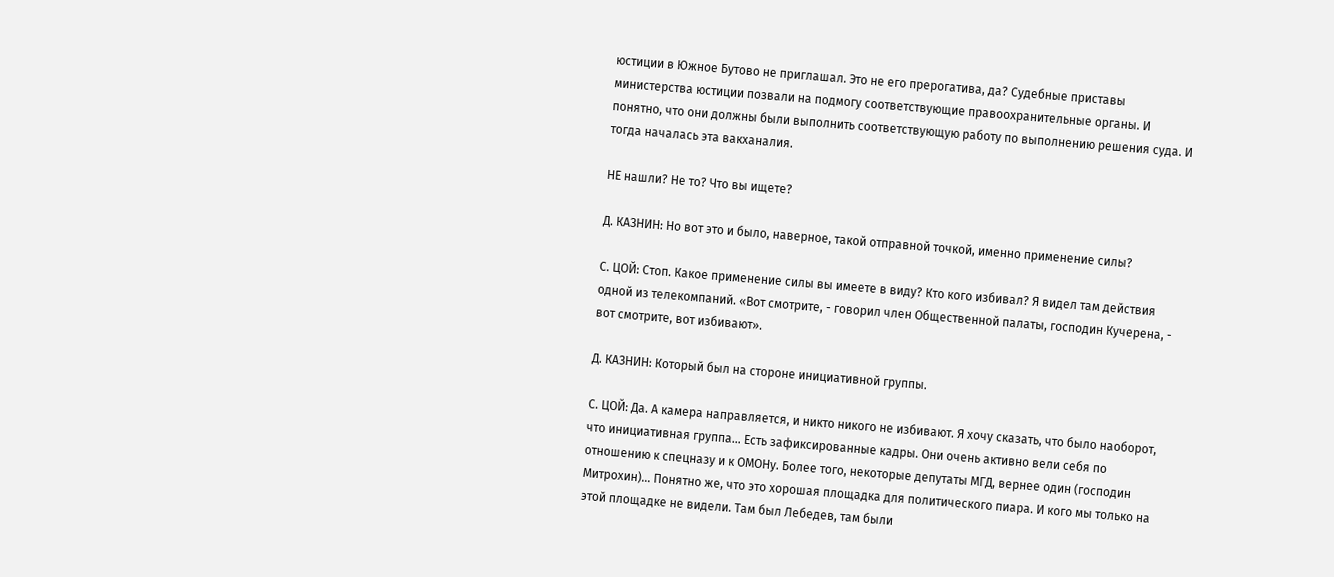юстиции в Южное Бутово не приглашал. Это не его прерогатива, да? Судебные приставы министерства юстиции позвали на подмогу соответствующие правоохранительные органы. И понятно, что они должны были выполнить соответствующую работу по выполнению решения суда. И тогда началась эта вакханалия.

НЕ нашли? Не то? Что вы ищете?

Д. КАЗНИН: Но вот это и было, наверное, такой отправной точкой, именно применение силы?

С. ЦОЙ: Стоп. Какое применение силы вы имеете в виду? Кто кого избивал? Я видел там действия одной из телекомпаний. «Вот смотрите, - говорил член Общественной палаты, господин Кучерена, - вот смотрите, вот избивают».

Д. КАЗНИН: Который был на стороне инициативной группы.

С. ЦОЙ: Да. А камера направляется, и никто никого не избивают. Я хочу сказать, что было наоборот, что инициативная группа… Есть зафиксированные кадры. Они очень активно вели себя по отношению к спецназу и к ОМОНу. Более того, некоторые депутаты МГД, вернее один (господин Митрохин)… Понятно же, что это хорошая площадка для политического пиара. И кого мы только на этой площадке не видели. Там был Лебедев, там были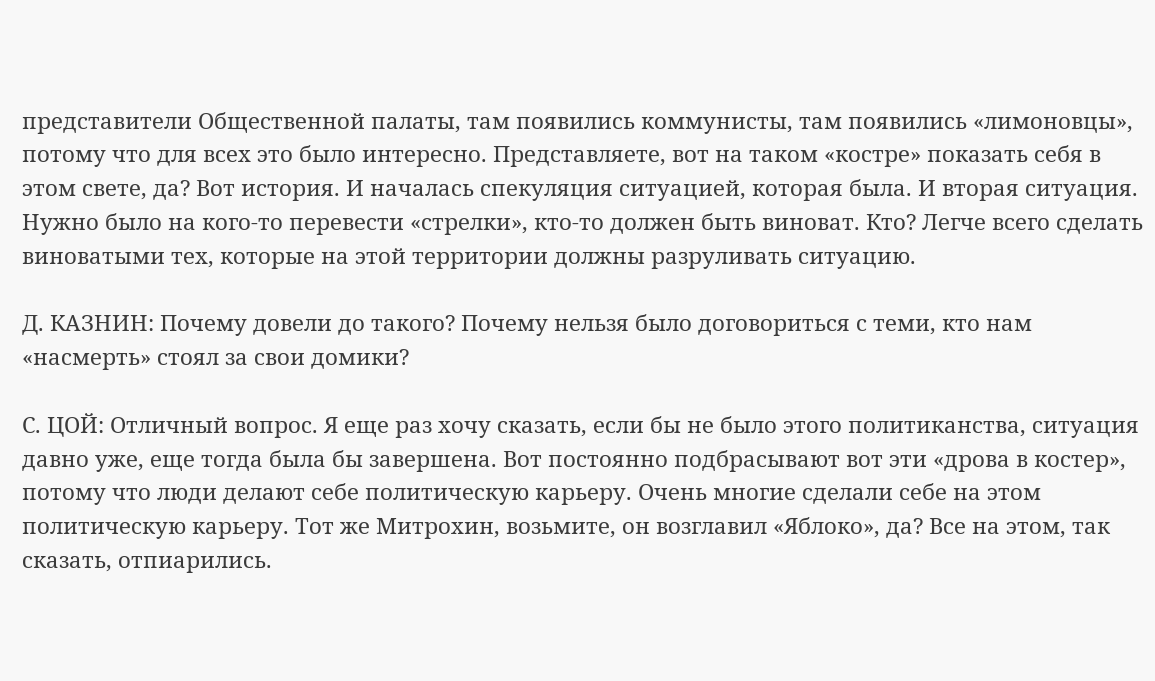представители Общественной палаты, там появились коммунисты, там появились «лимоновцы», потому что для всех это было интересно. Представляете, вот на таком «костре» показать себя в этом свете, да? Вот история. И началась спекуляция ситуацией, которая была. И вторая ситуация. Нужно было на кого-то перевести «стрелки», кто-то должен быть виноват. Кто? Легче всего сделать виноватыми тех, которые на этой территории должны разруливать ситуацию.

Д. КАЗНИН: Почему довели до такого? Почему нельзя было договориться с теми, кто нам «насмерть» стоял за свои домики?

С. ЦОЙ: Отличный вопрос. Я еще раз хочу сказать, если бы не было этого политиканства, ситуация давно уже, еще тогда была бы завершена. Вот постоянно подбрасывают вот эти «дрова в костер», потому что люди делают себе политическую карьеру. Очень многие сделали себе на этом политическую карьеру. Тот же Митрохин, возьмите, он возглавил «Яблоко», да? Все на этом, так сказать, отпиарились.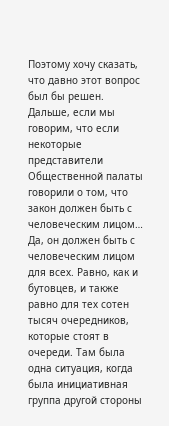Поэтому хочу сказать, что давно этот вопрос был бы решен. Дальше, если мы говорим, что если некоторые представители Общественной палаты говорили о том, что закон должен быть с человеческим лицом… Да, он должен быть с человеческим лицом для всех. Равно, как и бутовцев, и также равно для тех сотен тысяч очередников, которые стоят в очереди. Там была одна ситуация, когда была инициативная группа другой стороны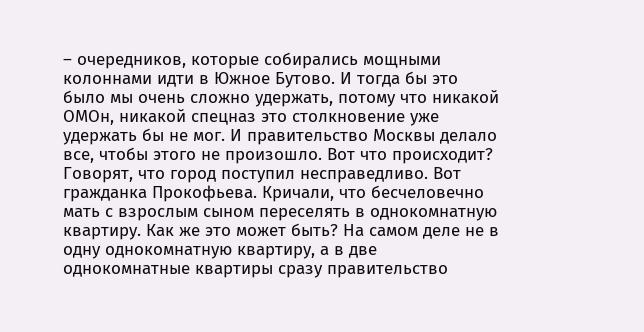– очередников, которые собирались мощными колоннами идти в Южное Бутово. И тогда бы это было мы очень сложно удержать, потому что никакой ОМОн, никакой спецназ это столкновение уже удержать бы не мог. И правительство Москвы делало все, чтобы этого не произошло. Вот что происходит? Говорят, что город поступил несправедливо. Вот гражданка Прокофьева. Кричали, что бесчеловечно мать с взрослым сыном переселять в однокомнатную квартиру. Как же это может быть? На самом деле не в одну однокомнатную квартиру, а в две однокомнатные квартиры сразу правительство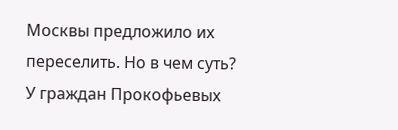Москвы предложило их переселить. Но в чем суть? У граждан Прокофьевых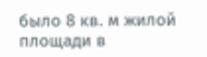было 8 кв. м жилой площади в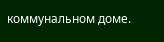коммунальном доме.